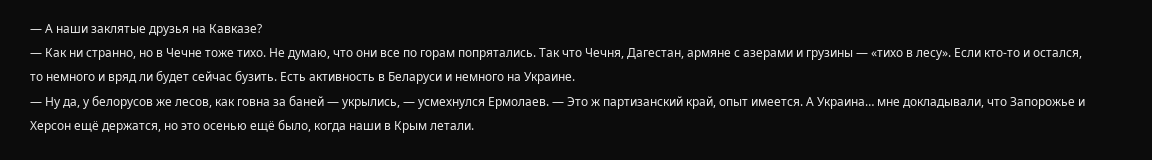— А наши заклятые друзья на Кавказе?
— Как ни странно, но в Чечне тоже тихо. Не думаю, что они все по горам попрятались. Так что Чечня, Дагестан, армяне с азерами и грузины — «тихо в лесу». Если кто-то и остался, то немного и вряд ли будет сейчас бузить. Есть активность в Беларуси и немного на Украине.
— Ну да, у белорусов же лесов, как говна за баней — укрылись, — усмехнулся Ермолаев. — Это ж партизанский край, опыт имеется. А Украина… мне докладывали, что Запорожье и Херсон ещё держатся, но это осенью ещё было, когда наши в Крым летали.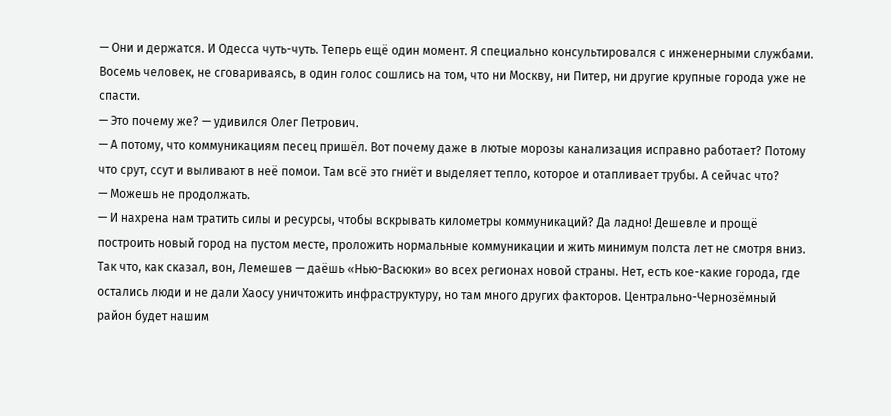— Они и держатся. И Одесса чуть-чуть. Теперь ещё один момент. Я специально консультировался с инженерными службами. Восемь человек, не сговариваясь, в один голос сошлись на том, что ни Москву, ни Питер, ни другие крупные города уже не спасти.
— Это почему же? — удивился Олег Петрович.
— А потому, что коммуникациям песец пришёл. Вот почему даже в лютые морозы канализация исправно работает? Потому что срут, ссут и выливают в неё помои. Там всё это гниёт и выделяет тепло, которое и отапливает трубы. А сейчас что?
— Можешь не продолжать.
— И нахрена нам тратить силы и ресурсы, чтобы вскрывать километры коммуникаций? Да ладно! Дешевле и прощё построить новый город на пустом месте, проложить нормальные коммуникации и жить минимум полста лет не смотря вниз. Так что, как сказал, вон, Лемешев — даёшь «Нью-Васюки» во всех регионах новой страны. Нет, есть кое-какие города, где остались люди и не дали Хаосу уничтожить инфраструктуру, но там много других факторов. Центрально-Чернозёмный район будет нашим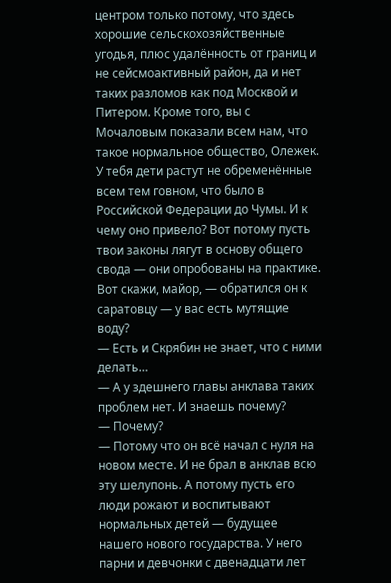центром только потому, что здесь хорошие сельскохозяйственные угодья, плюс удалённость от границ и не сейсмоактивный район, да и нет таких разломов как под Москвой и Питером. Кроме того, вы с Мочаловым показали всем нам, что такое нормальное общество, Олежек. У тебя дети растут не обременённые всем тем говном, что было в Российской Федерации до Чумы. И к чему оно привело? Вот потому пусть твои законы лягут в основу общего свода — они опробованы на практике. Вот скажи, майор, — обратился он к саратовцу — у вас есть мутящие воду?
— Есть и Скрябин не знает, что с ними делать…
— А у здешнего главы анклава таких проблем нет. И знаешь почему?
— Почему?
— Потому что он всё начал с нуля на новом месте. И не брал в анклав всю эту шелупонь. А потому пусть его люди рожают и воспитывают нормальных детей — будущее нашего нового государства. У него парни и девчонки с двенадцати лет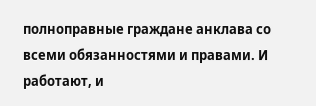полноправные граждане анклава со всеми обязанностями и правами. И работают, и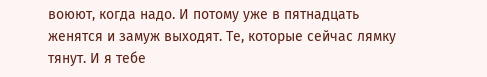воюют, когда надо. И потому уже в пятнадцать женятся и замуж выходят. Те, которые сейчас лямку тянут. И я тебе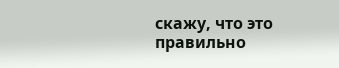скажу, что это правильно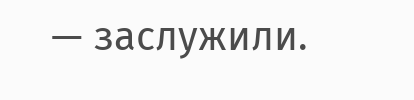— заслужили.